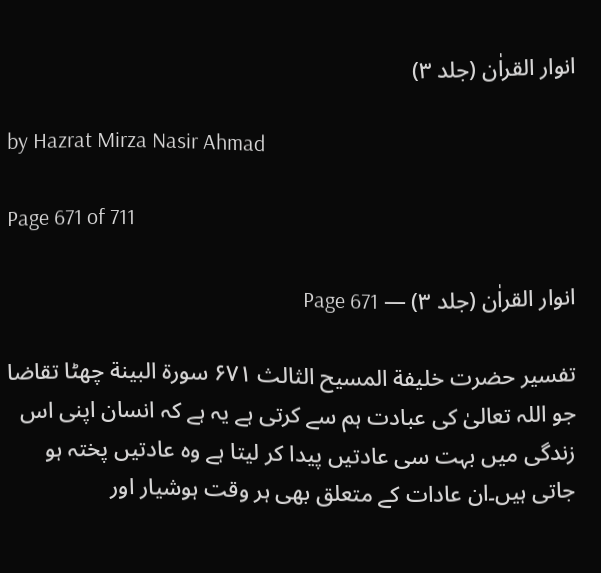انوار القراٰن (جلد ۳)

by Hazrat Mirza Nasir Ahmad

Page 671 of 711

انوار القراٰن (جلد ۳) — Page 671

تفسیر حضرت خلیفة المسیح الثالث ۶۷۱ سورة البينة چھٹا تقاضا جو اللہ تعالیٰ کی عبادت ہم سے کرتی ہے یہ ہے کہ انسان اپنی اس زندگی میں بہت سی عادتیں پیدا کر لیتا ہے وہ عادتیں پختہ ہو جاتی ہیں۔ان عادات کے متعلق بھی ہر وقت ہوشیار اور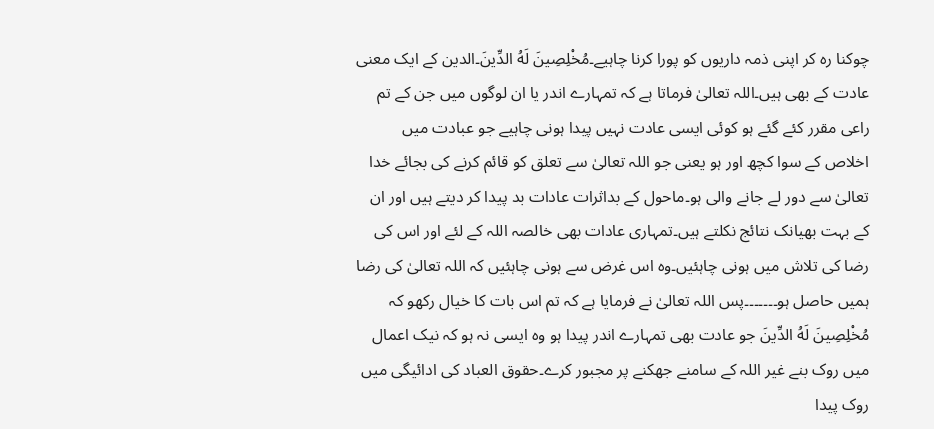چوکنا رہ کر اپنی ذمہ داریوں کو پورا کرنا چاہیے۔مُخْلِصِينَ لَهُ الدِّينَ۔الدین کے ایک معنی عادت کے بھی ہیں۔اللہ تعالیٰ فرماتا ہے کہ تمہارے اندر یا ان لوگوں میں جن کے تم راعی مقرر کئے گئے ہو کوئی ایسی عادت نہیں پیدا ہونی چاہیے جو عبادت میں اخلاص کے سوا کچھ اور ہو یعنی جو اللہ تعالیٰ سے تعلق کو قائم کرنے کی بجائے خدا تعالیٰ سے دور لے جانے والی ہو۔ماحول کے بداثرات عادات بد پیدا کر دیتے ہیں اور ان کے بہت بھیانک نتائج نکلتے ہیں۔تمہاری عادات بھی خالصہ اللہ کے لئے اور اس کی رضا کی تلاش میں ہونی چاہئیں۔وہ اس غرض سے ہونی چاہئیں کہ اللہ تعالیٰ کی رضا ہمیں حاصل ہو۔۔۔۔۔۔۔پس اللہ تعالیٰ نے فرمایا ہے کہ تم اس بات کا خیال رکھو کہ مُخْلِصِينَ لَهُ الدِّينَ جو عادت بھی تمہارے اندر پیدا ہو وہ ایسی نہ ہو کہ نیک اعمال میں روک بنے غیر اللہ کے سامنے جھکنے پر مجبور کرے۔حقوق العباد کی ادائیگی میں روک پیدا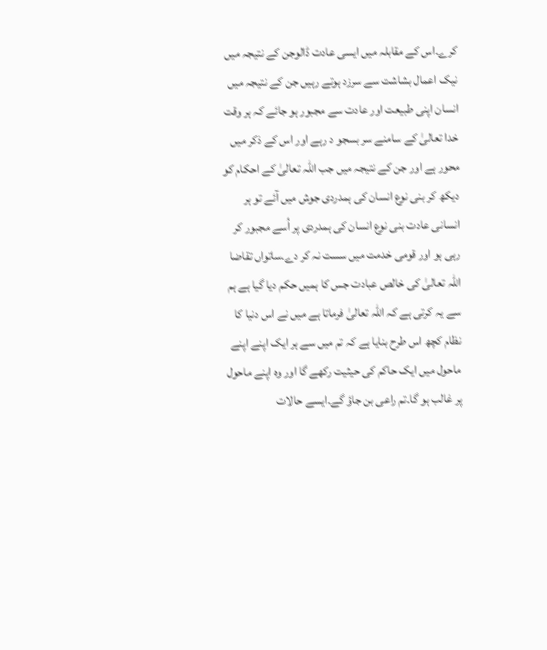کرے۔اس کے مقابلہ میں ایسی عادت ڈالوجن کے نتیجہ میں نیک اعمال بشاشت سے سرزد ہوتے رہیں جن کے نتیجہ میں انسان اپنی طبیعت اور عادت سے مجبور ہو جائے کہ ہر وقت خدا تعالیٰ کے سامنے سر بسجو د رہے اور اس کے ذکر میں محور ہے اور جن کے نتیجہ میں جب اللہ تعالیٰ کے احکام کو دیکھ کر بنی نوع انسان کی ہمدردی جوش میں آئے تو ہر انسانی عادت بنی نوع انسان کی ہمدردی پر اُسے مجبور کر رہی ہو اور قومی خدمت میں سست نہ کر دے۔ساتواں تقاضا اللہ تعالیٰ کی خالص عبادت جس کا ہمیں حکم دیا گیا ہے ہم سے یہ کرتی ہے کہ اللہ تعالیٰ فرماتا ہے میں نے اس دنیا کا نظام کچھ اس طرح بنایا ہے کہ تم میں سے ہر ایک اپنے اپنے ماحول میں ایک حاکم کی حیثیت رکھے گا اور وہ اپنے ماحول پر غالب ہو گا۔تم راعی بن جاؤ گے۔ایسے حالات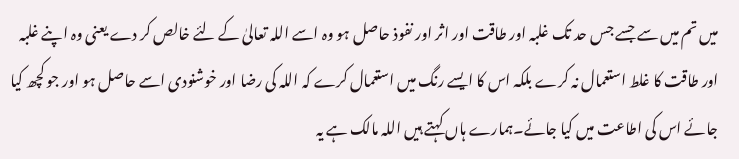میں تم میں سے جسے جس حد تک غلبہ اور طاقت اور اثر اور نفوذ حاصل ہو وہ اسے اللہ تعالیٰ کے لئے خالص کر دے یعنی وہ اپنے غلبہ اور طاقت کا غلط استعمال نہ کرے بلکہ اس کا ایسے رنگ میں استعمال کرے کہ اللہ کی رضا اور خوشنودی اسے حاصل ہو اور جو کچھ کیا جائے اس کی اطاعت میں کیا جائے۔ہمارے ہاں کہتے ہیں اللہ مالک ہے یہ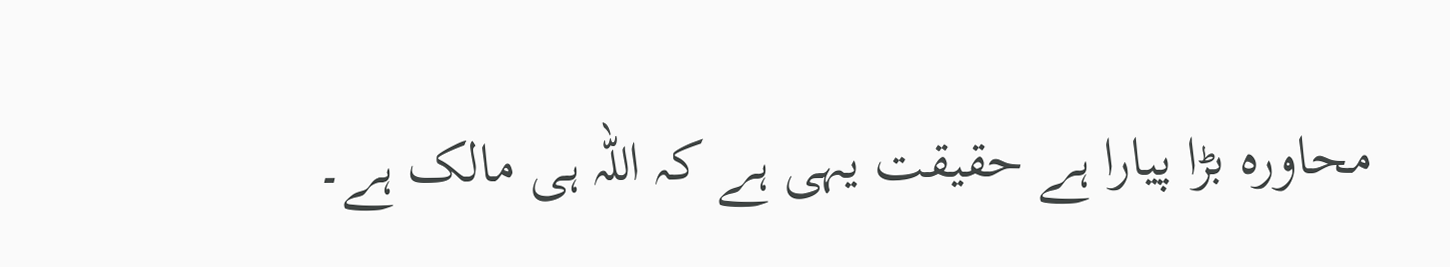محاورہ بڑا پیارا ہے حقیقت یہی ہے کہ اللہ ہی مالک ہے۔